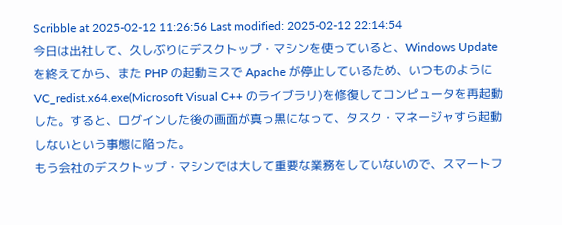Scribble at 2025-02-12 11:26:56 Last modified: 2025-02-12 22:14:54
今日は出社して、久しぶりにデスクトップ・マシンを使っていると、Windows Update を終えてから、また PHP の起動ミスで Apache が停止しているため、いつものように VC_redist.x64.exe(Microsoft Visual C++ のライブラリ)を修復してコンピュータを再起動した。すると、ログインした後の画面が真っ黒になって、タスク・マネージャすら起動しないという事態に陥った。
もう会社のデスクトップ・マシンでは大して重要な業務をしていないので、スマートフ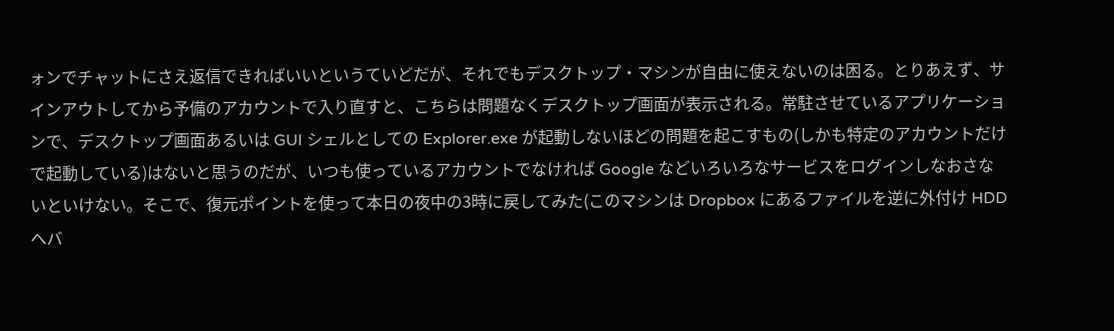ォンでチャットにさえ返信できればいいというていどだが、それでもデスクトップ・マシンが自由に使えないのは困る。とりあえず、サインアウトしてから予備のアカウントで入り直すと、こちらは問題なくデスクトップ画面が表示される。常駐させているアプリケーションで、デスクトップ画面あるいは GUI シェルとしての Explorer.exe が起動しないほどの問題を起こすもの(しかも特定のアカウントだけで起動している)はないと思うのだが、いつも使っているアカウントでなければ Google などいろいろなサービスをログインしなおさないといけない。そこで、復元ポイントを使って本日の夜中の3時に戻してみた(このマシンは Dropbox にあるファイルを逆に外付け HDD へバ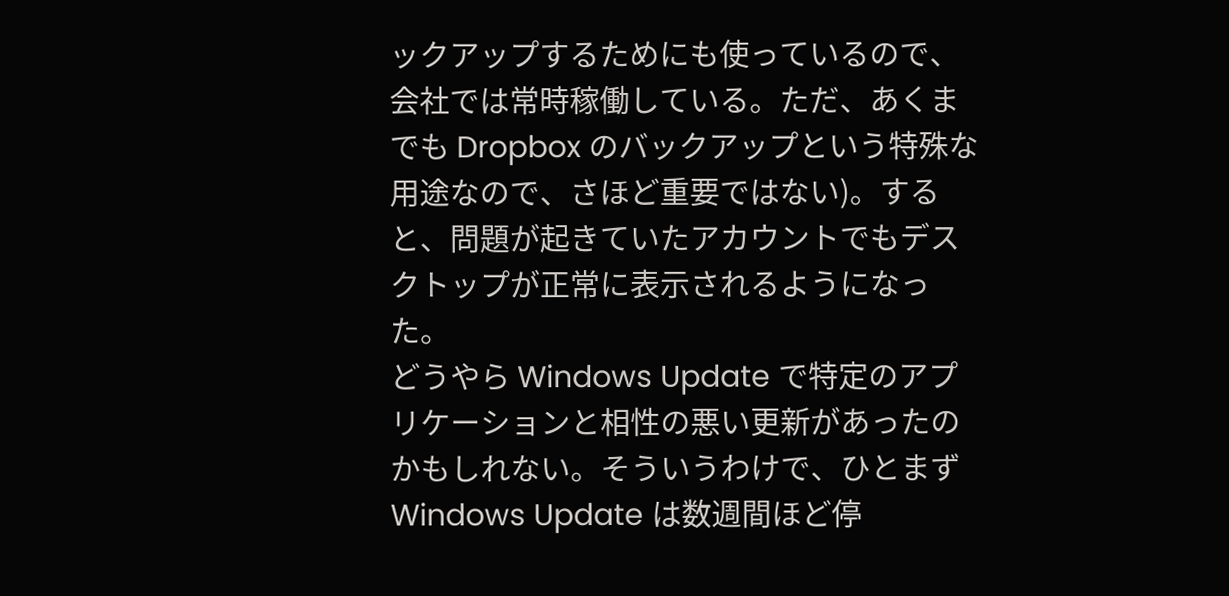ックアップするためにも使っているので、会社では常時稼働している。ただ、あくまでも Dropbox のバックアップという特殊な用途なので、さほど重要ではない)。すると、問題が起きていたアカウントでもデスクトップが正常に表示されるようになった。
どうやら Windows Update で特定のアプリケーションと相性の悪い更新があったのかもしれない。そういうわけで、ひとまず Windows Update は数週間ほど停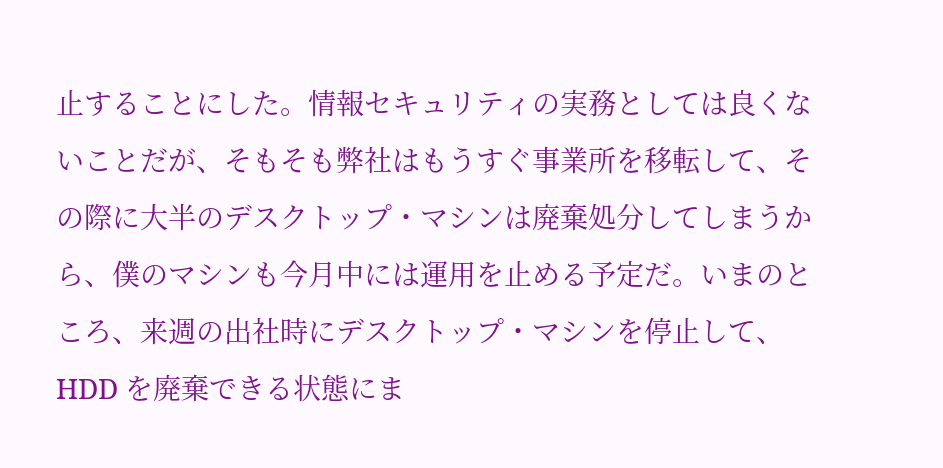止することにした。情報セキュリティの実務としては良くないことだが、そもそも弊社はもうすぐ事業所を移転して、その際に大半のデスクトップ・マシンは廃棄処分してしまうから、僕のマシンも今月中には運用を止める予定だ。いまのところ、来週の出社時にデスクトップ・マシンを停止して、HDD を廃棄できる状態にま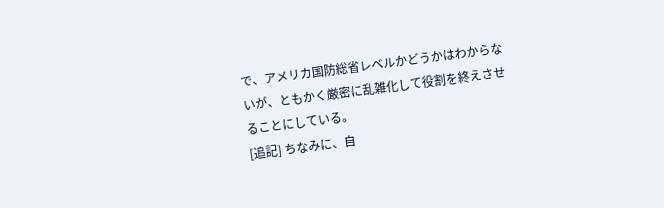で、アメリカ国防総省レベルかどうかはわからないが、ともかく厳密に乱雑化して役割を終えさせることにしている。
[追記] ちなみに、自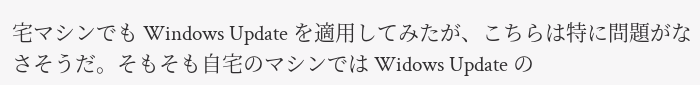宅マシンでも Windows Update を適用してみたが、こちらは特に問題がなさそうだ。そもそも自宅のマシンでは Widows Update の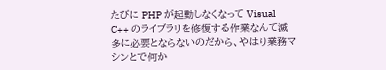たびに PHP が起動しなくなって Visual C++ のライブラリを修復する作業なんて滅多に必要とならないのだから、やはり業務マシンとで何か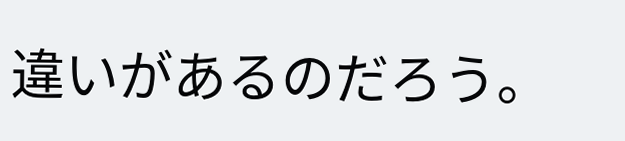違いがあるのだろう。